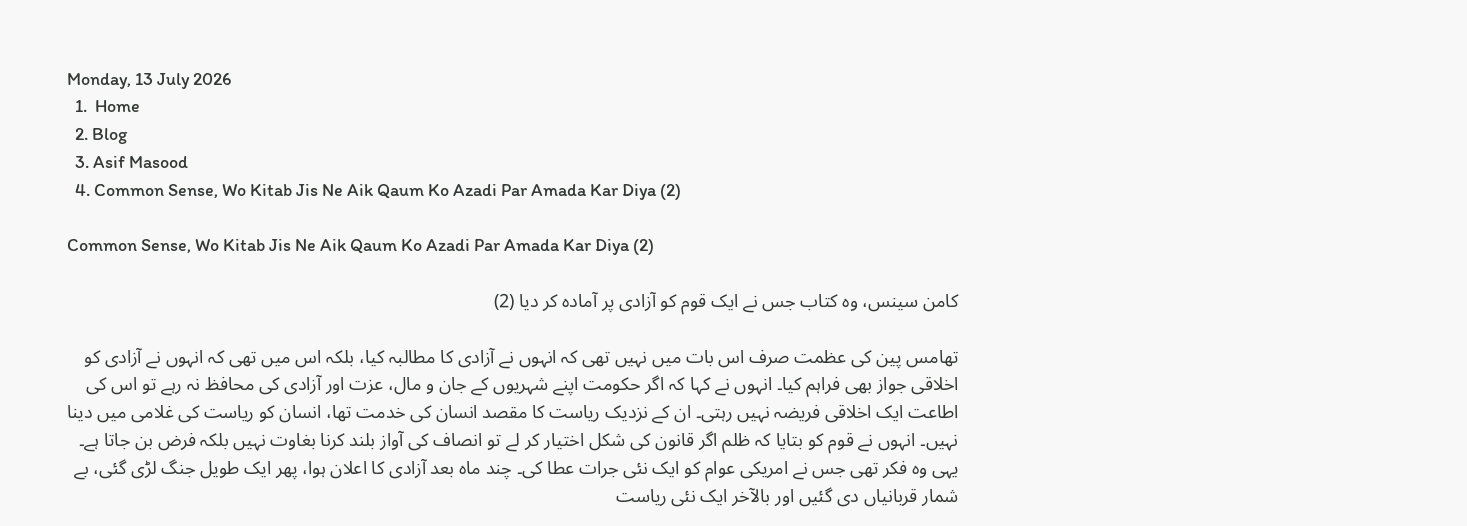Monday, 13 July 2026
  1.  Home
  2. Blog
  3. Asif Masood
  4. Common Sense, Wo Kitab Jis Ne Aik Qaum Ko Azadi Par Amada Kar Diya (2)

Common Sense, Wo Kitab Jis Ne Aik Qaum Ko Azadi Par Amada Kar Diya (2)

کامن سینس، وہ کتاب جس نے ایک قوم کو آزادی پر آمادہ کر دیا (2)

تھامس پین کی عظمت صرف اس بات میں نہیں تھی کہ انہوں نے آزادی کا مطالبہ کیا، بلکہ اس میں تھی کہ انہوں نے آزادی کو اخلاقی جواز بھی فراہم کیا۔ انہوں نے کہا کہ اگر حکومت اپنے شہریوں کے جان و مال، عزت اور آزادی کی محافظ نہ رہے تو اس کی اطاعت ایک اخلاقی فریضہ نہیں رہتی۔ ان کے نزدیک ریاست کا مقصد انسان کی خدمت تھا، انسان کو ریاست کی غلامی میں دینا نہیں۔ انہوں نے قوم کو بتایا کہ ظلم اگر قانون کی شکل اختیار کر لے تو انصاف کی آواز بلند کرنا بغاوت نہیں بلکہ فرض بن جاتا ہے۔ یہی وہ فکر تھی جس نے امریکی عوام کو ایک نئی جرات عطا کی۔ چند ماہ بعد آزادی کا اعلان ہوا، پھر ایک طویل جنگ لڑی گئی، بے شمار قربانیاں دی گئیں اور بالآخر ایک نئی ریاست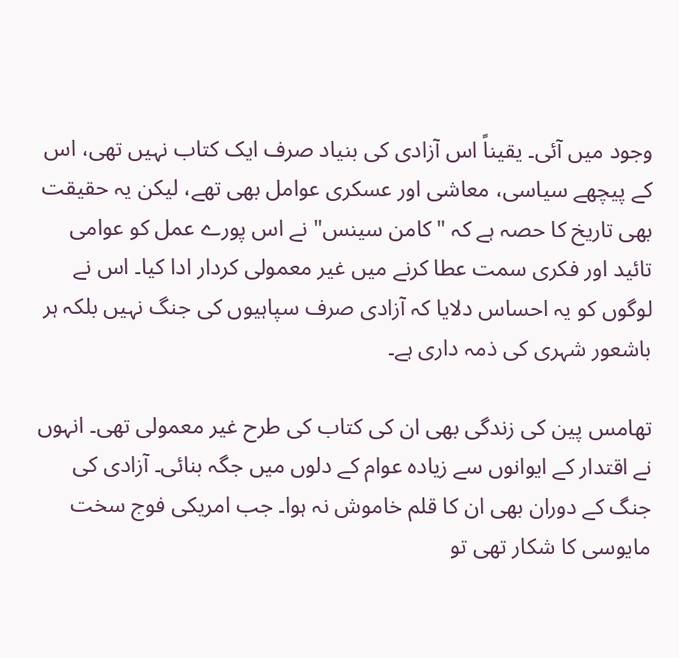وجود میں آئی۔ یقیناً اس آزادی کی بنیاد صرف ایک کتاب نہیں تھی، اس کے پیچھے سیاسی، معاشی اور عسکری عوامل بھی تھے، لیکن یہ حقیقت بھی تاریخ کا حصہ ہے کہ "کامن سینس" نے اس پورے عمل کو عوامی تائید اور فکری سمت عطا کرنے میں غیر معمولی کردار ادا کیا۔ اس نے لوگوں کو یہ احساس دلایا کہ آزادی صرف سپاہیوں کی جنگ نہیں بلکہ ہر باشعور شہری کی ذمہ داری ہے۔

تھامس پین کی زندگی بھی ان کی کتاب کی طرح غیر معمولی تھی۔ انہوں نے اقتدار کے ایوانوں سے زیادہ عوام کے دلوں میں جگہ بنائی۔ آزادی کی جنگ کے دوران بھی ان کا قلم خاموش نہ ہوا۔ جب امریکی فوج سخت مایوسی کا شکار تھی تو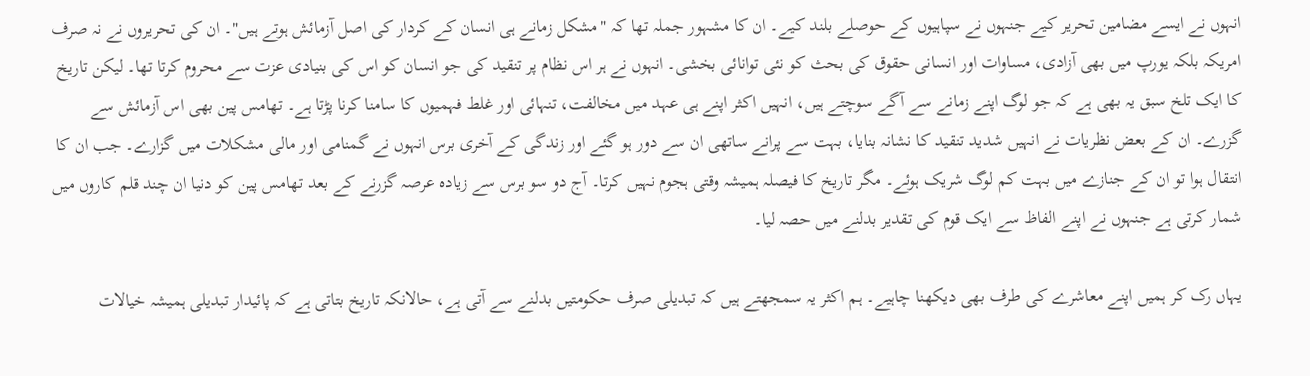انہوں نے ایسے مضامین تحریر کیے جنہوں نے سپاہیوں کے حوصلے بلند کیے۔ ان کا مشہور جملہ تھا کہ "مشکل زمانے ہی انسان کے کردار کی اصل آزمائش ہوتے ہیں"۔ ان کی تحریروں نے نہ صرف امریکہ بلکہ یورپ میں بھی آزادی، مساوات اور انسانی حقوق کی بحث کو نئی توانائی بخشی۔ انہوں نے ہر اس نظام پر تنقید کی جو انسان کو اس کی بنیادی عزت سے محروم کرتا تھا۔ لیکن تاریخ کا ایک تلخ سبق یہ بھی ہے کہ جو لوگ اپنے زمانے سے آگے سوچتے ہیں، انہیں اکثر اپنے ہی عہد میں مخالفت، تنہائی اور غلط فہمیوں کا سامنا کرنا پڑتا ہے۔ تھامس پین بھی اس آزمائش سے گزرے۔ ان کے بعض نظریات نے انہیں شدید تنقید کا نشانہ بنایا، بہت سے پرانے ساتھی ان سے دور ہو گئے اور زندگی کے آخری برس انہوں نے گمنامی اور مالی مشکلات میں گزارے۔ جب ان کا انتقال ہوا تو ان کے جنازے میں بہت کم لوگ شریک ہوئے۔ مگر تاریخ کا فیصلہ ہمیشہ وقتی ہجوم نہیں کرتا۔ آج دو سو برس سے زیادہ عرصہ گزرنے کے بعد تھامس پین کو دنیا ان چند قلم کاروں میں شمار کرتی ہے جنہوں نے اپنے الفاظ سے ایک قوم کی تقدیر بدلنے میں حصہ لیا۔

یہاں رک کر ہمیں اپنے معاشرے کی طرف بھی دیکھنا چاہیے۔ ہم اکثر یہ سمجھتے ہیں کہ تبدیلی صرف حکومتیں بدلنے سے آتی ہے، حالانکہ تاریخ بتاتی ہے کہ پائیدار تبدیلی ہمیشہ خیالات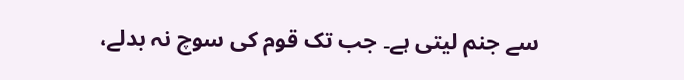سے جنم لیتی ہے۔ جب تک قوم کی سوچ نہ بدلے،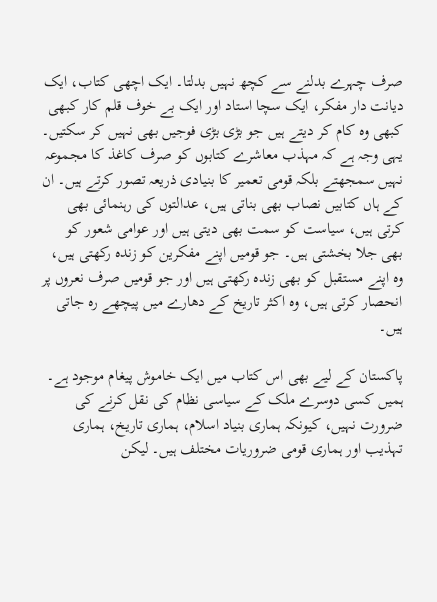صرف چہرے بدلنے سے کچھ نہیں بدلتا۔ ایک اچھی کتاب، ایک دیانت دار مفکر، ایک سچا استاد اور ایک بے خوف قلم کار کبھی کبھی وہ کام کر دیتے ہیں جو بڑی بڑی فوجیں بھی نہیں کر سکتیں۔ یہی وجہ ہے کہ مہذب معاشرے کتابوں کو صرف کاغذ کا مجموعہ نہیں سمجھتے بلکہ قومی تعمیر کا بنیادی ذریعہ تصور کرتے ہیں۔ ان کے ہاں کتابیں نصاب بھی بناتی ہیں، عدالتوں کی رہنمائی بھی کرتی ہیں، سیاست کو سمت بھی دیتی ہیں اور عوامی شعور کو بھی جلا بخشتی ہیں۔ جو قومیں اپنے مفکرین کو زندہ رکھتی ہیں، وہ اپنے مستقبل کو بھی زندہ رکھتی ہیں اور جو قومیں صرف نعروں پر انحصار کرتی ہیں، وہ اکثر تاریخ کے دھارے میں پیچھے رہ جاتی ہیں۔

پاکستان کے لیے بھی اس کتاب میں ایک خاموش پیغام موجود ہے۔ ہمیں کسی دوسرے ملک کے سیاسی نظام کی نقل کرنے کی ضرورت نہیں، کیونکہ ہماری بنیاد اسلام، ہماری تاریخ، ہماری تہذیب اور ہماری قومی ضروریات مختلف ہیں۔ لیکن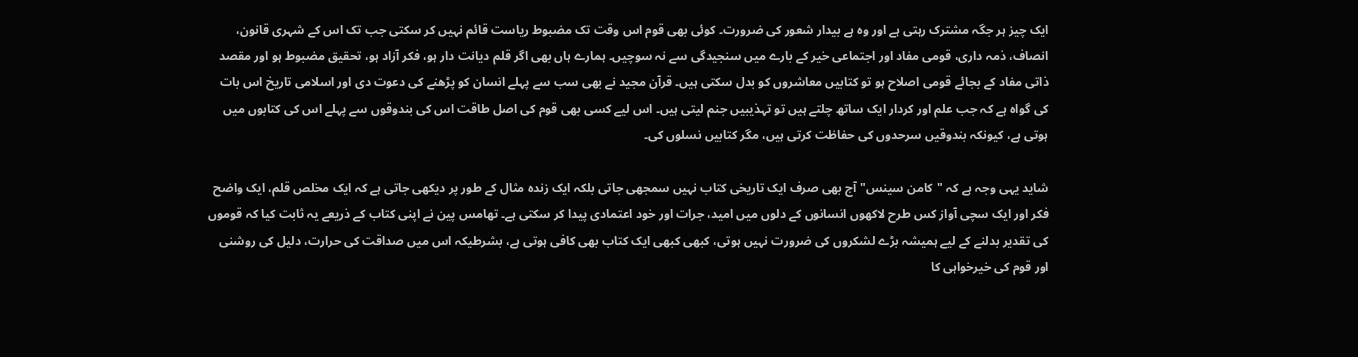ایک چیز ہر جگہ مشترک رہتی ہے اور وہ ہے بیدار شعور کی ضرورت۔ کوئی بھی قوم اس وقت تک مضبوط ریاست قائم نہیں کر سکتی جب تک اس کے شہری قانون، انصاف، ذمہ داری، قومی مفاد اور اجتماعی خیر کے بارے میں سنجیدگی سے نہ سوچیں۔ ہمارے ہاں بھی اگر قلم دیانت دار ہو، فکر آزاد ہو، تحقیق مضبوط ہو اور مقصد ذاتی مفاد کے بجائے قومی اصلاح ہو تو کتابیں معاشروں کو بدل سکتی ہیں۔ قرآن مجید نے بھی سب سے پہلے انسان کو پڑھنے کی دعوت دی اور اسلامی تاریخ اس بات کی گواہ ہے کہ جب علم اور کردار ایک ساتھ چلتے ہیں تو تہذیبیں جنم لیتی ہیں۔ اس لیے کسی بھی قوم کی اصل طاقت اس کی بندوقوں سے پہلے اس کی کتابوں میں ہوتی ہے، کیونکہ بندوقیں سرحدوں کی حفاظت کرتی ہیں، مگر کتابیں نسلوں کی۔

شاید یہی وجہ ہے کہ "کامن سینس" آج بھی صرف ایک تاریخی کتاب نہیں سمجھی جاتی بلکہ ایک زندہ مثال کے طور پر دیکھی جاتی ہے کہ ایک مخلص قلم، ایک واضح فکر اور ایک سچی آواز کس طرح لاکھوں انسانوں کے دلوں میں امید، جرات اور خود اعتمادی پیدا کر سکتی ہے۔ تھامس پین نے اپنی کتاب کے ذریعے یہ ثابت کیا کہ قوموں کی تقدیر بدلنے کے لیے ہمیشہ بڑے لشکروں کی ضرورت نہیں ہوتی، کبھی کبھی ایک کتاب بھی کافی ہوتی ہے، بشرطیکہ اس میں صداقت کی حرارت، دلیل کی روشنی اور قوم کی خیرخواہی کا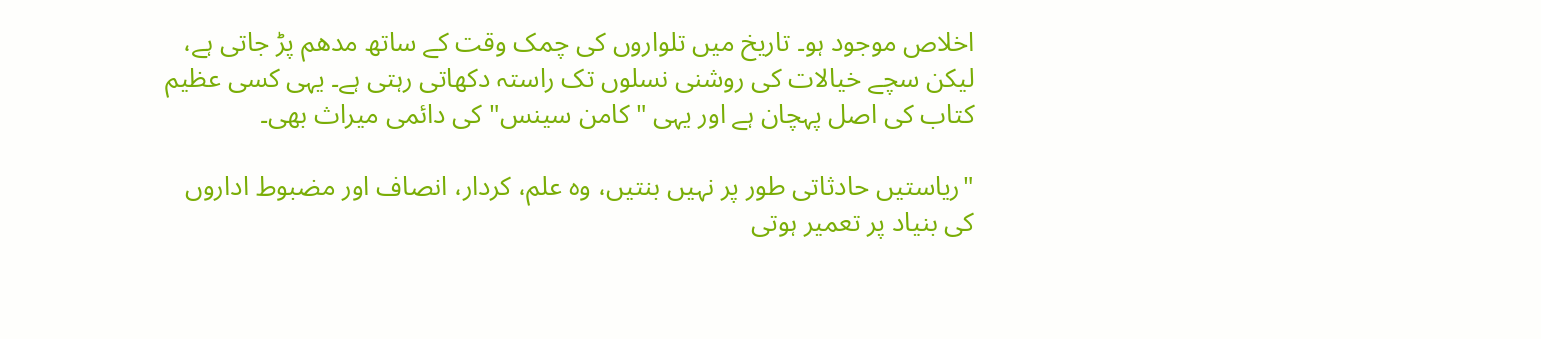اخلاص موجود ہو۔ تاریخ میں تلواروں کی چمک وقت کے ساتھ مدھم پڑ جاتی ہے، لیکن سچے خیالات کی روشنی نسلوں تک راستہ دکھاتی رہتی ہے۔ یہی کسی عظیم کتاب کی اصل پہچان ہے اور یہی "کامن سینس" کی دائمی میراث بھی۔

"ریاستیں حادثاتی طور پر نہیں بنتیں، وہ علم، کردار، انصاف اور مضبوط اداروں کی بنیاد پر تعمیر ہوتی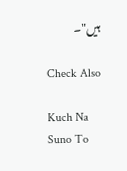ہیں"۔

Check Also

Kuch Na Suno To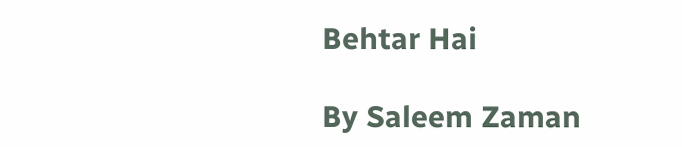Behtar Hai

By Saleem Zaman